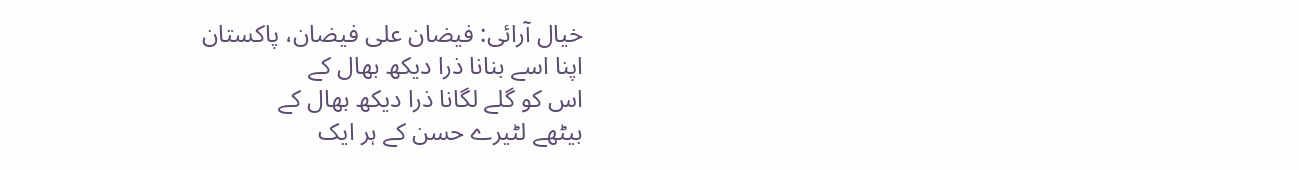خیال آرائی: فیضان علی فیضان، پاکستان
اپنا اسے بنانا ذرا دیکھ بھال کے
اس کو گلے لگانا ذرا دیکھ بھال کے
بیٹھے لٹیرے حسن کے ہر ایک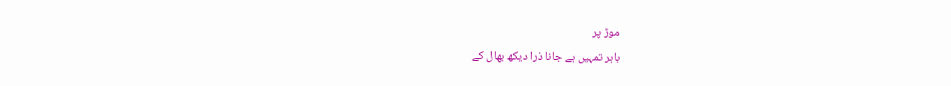موڑ پر
باہر تمہیں ہے جانا ذرا دیکھ بھال کے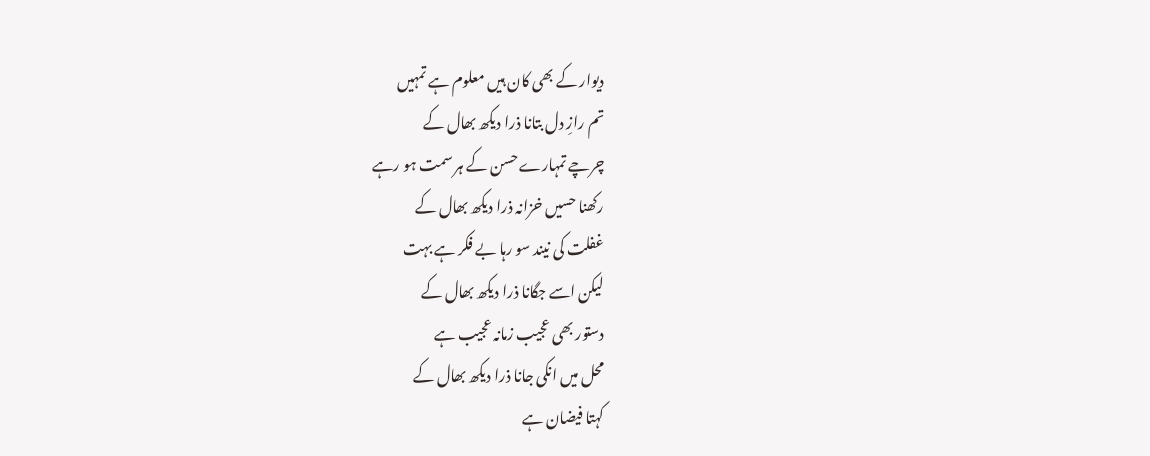دیوار کے بھی کان ہیں معلوم ہے تمہیں
تم رازِ دل بتانا ذرا دیکھ بھال کے
چرچے تمہارے حسن کے ہر سمت ہو رہے
رکھنا حسیں خزانہ ذرا دیکھ بھال کے
غفلت کی نیند سو رہا بے فکر ہے بہت
لیکن اسے جگانا ذرا دیکھ بھال کے
دستور بھی عجیب زمانہ عجیب ہے
محل میں انکی جانا ذرا دیکھ بھال کے
کہتا فیضان ہے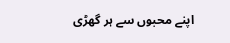اپنے محبوں سے ہر گھڑی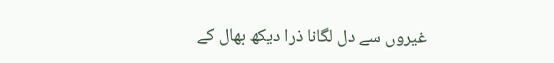غیروں سے دل لگانا ذرا دیکھ بھال کے